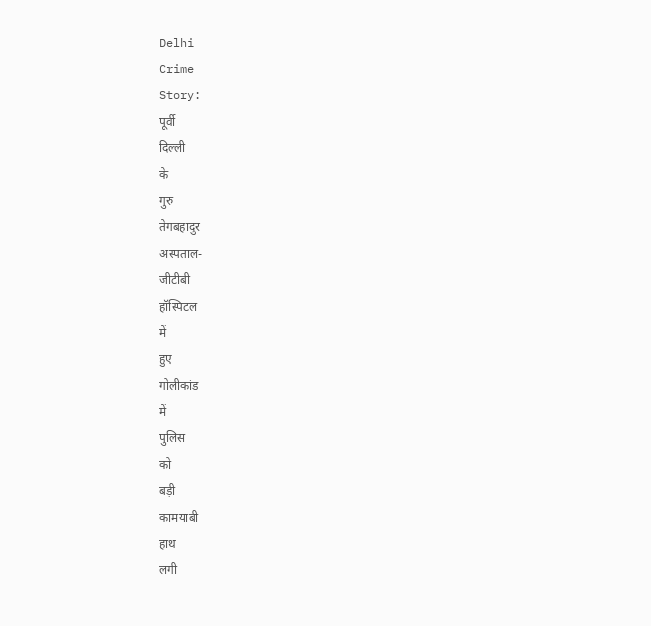Delhi
Crime
Story:
पूर्वी
दिल्ली
के
गुरु
तेगबहादुर
अस्पताल-
जीटीबी
हॉस्पिटल
में
हुए
गोलीकांड
में
पुलिस
को
बड़ी
कामयाबी
हाथ
लगी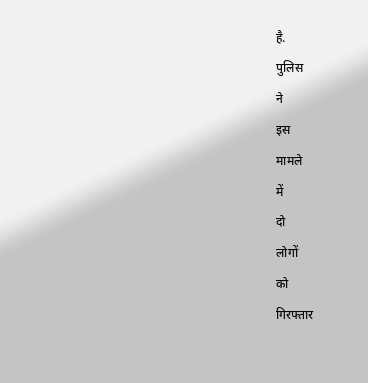है.
पुलिस
ने
इस
मामले
में
दो
लोगों
को
गिरफ्तार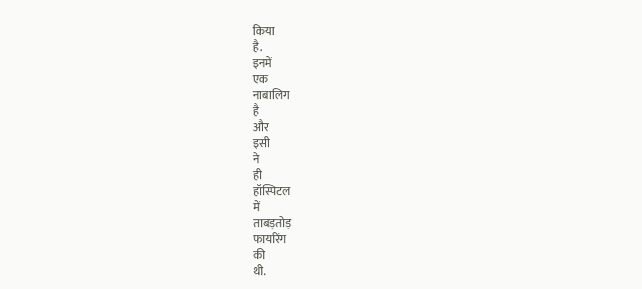किया
है.
इनमें
एक
नाबालिग
है
और
इसी
ने
ही
हॉस्पिटल
में
ताबड़तोड़
फायरिंग
की
थी.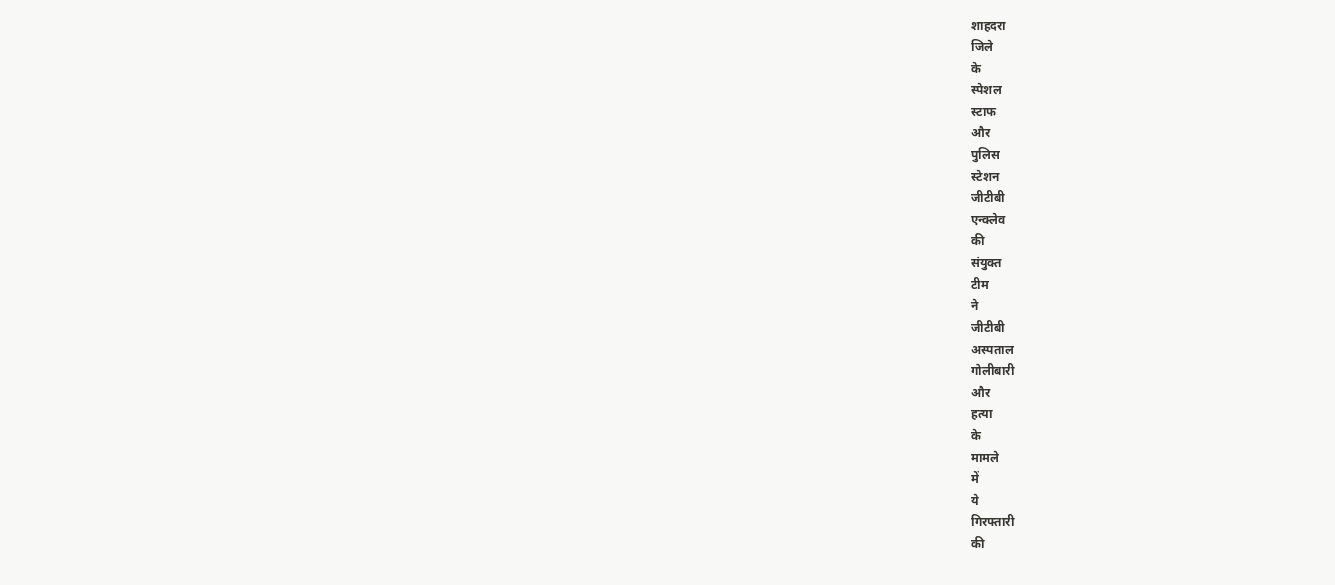शाहदरा
जिले
के
स्पेशल
स्टाफ
और
पुलिस
स्टेशन
जीटीबी
एन्क्लेव
की
संयुक्त
टीम
ने
जीटीबी
अस्पताल
गोलीबारी
और
हत्या
के
मामले
में
ये
गिरफ्तारी
की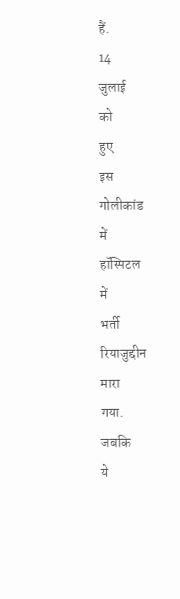हैं.
14
जुलाई
को
हुए
इस
गोलीकांड
में
हॉस्पिटल
में
भर्ती
रियाजुद्दीन
मारा
गया.
जबकि
ये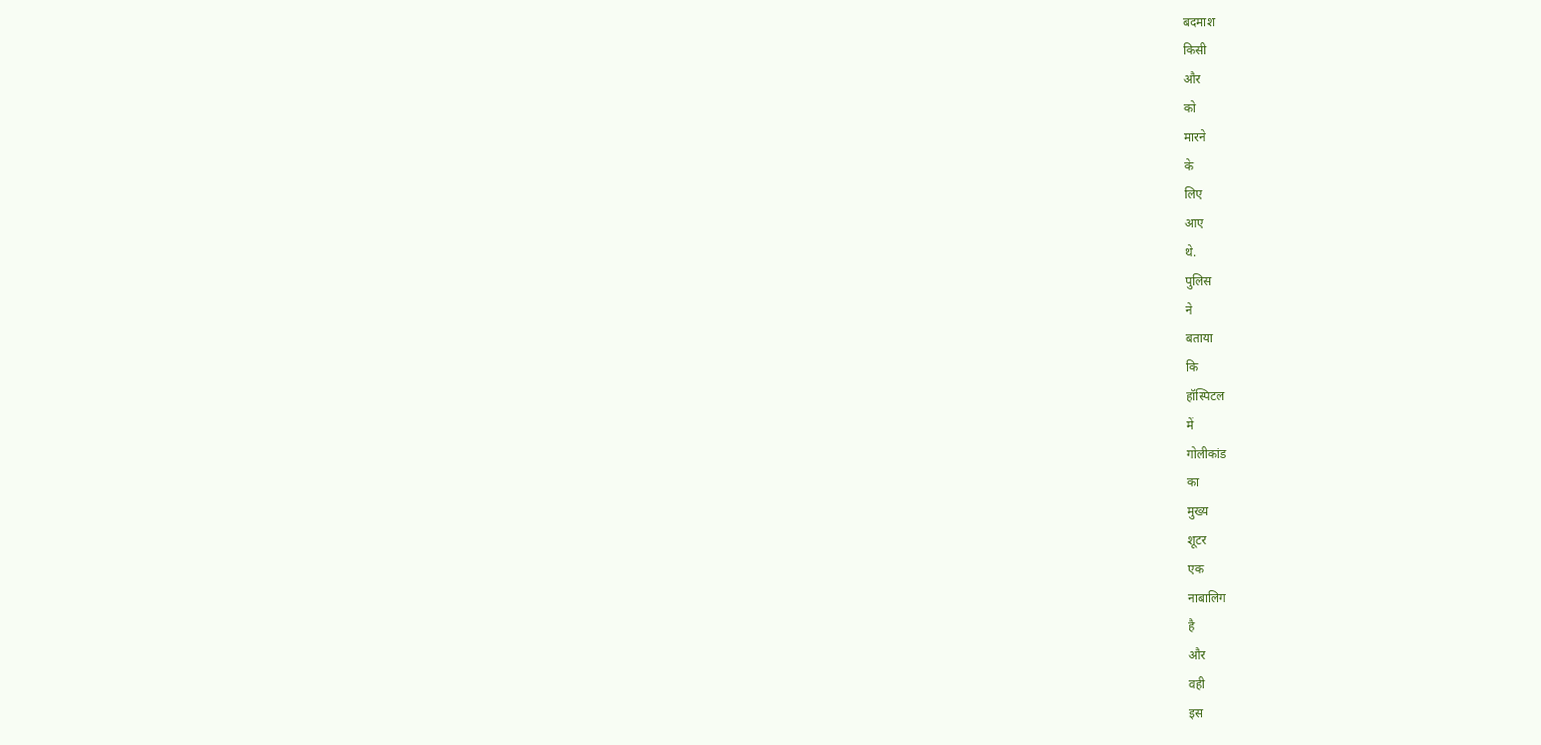बदमाश
किसी
और
को
मारने
के
लिए
आए
थे.
पुलिस
ने
बताया
कि
हॉस्पिटल
में
गोलीकांड
का
मुख्य
शूटर
एक
नाबालिग
है
और
वही
इस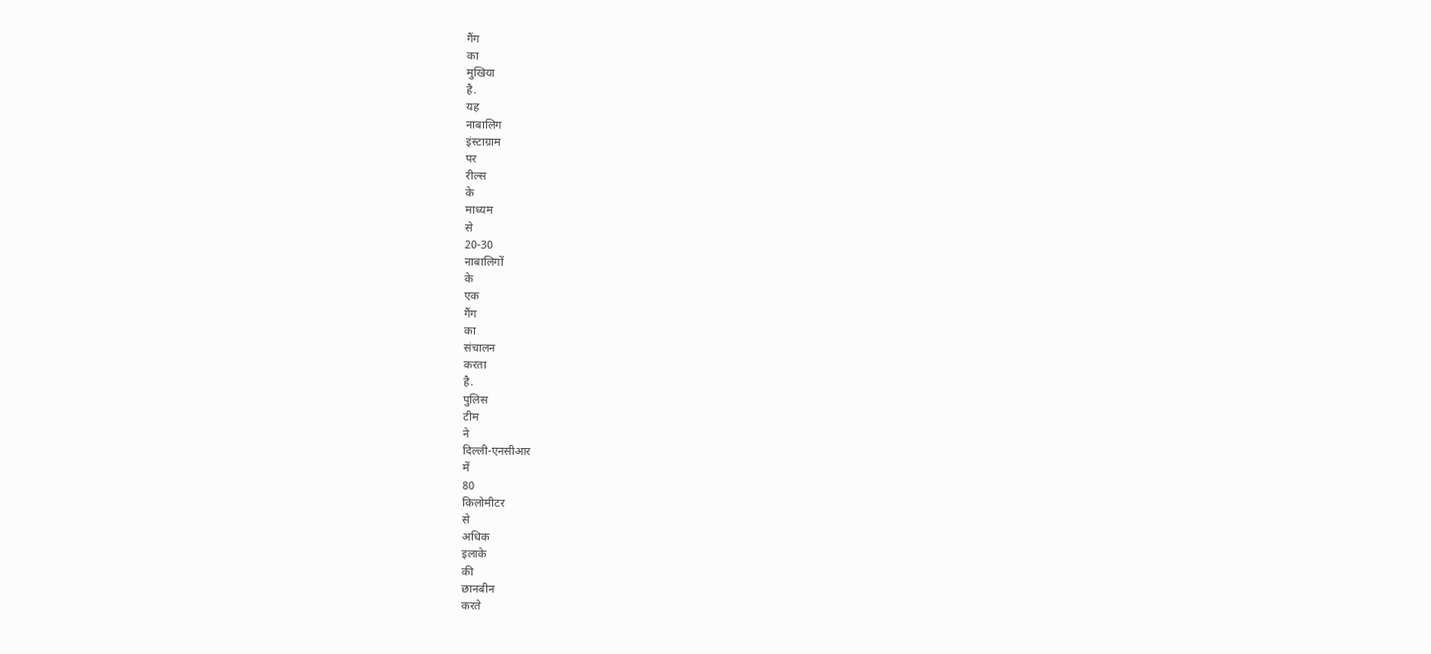गैंग
का
मुखिया
है.
यह
नाबालिग
इंस्टाग्राम
पर
रील्स
के
माध्यम
से
20-30
नाबालिगों
के
एक
गैंग
का
संचालन
करता
है.
पुलिस
टीम
ने
दिल्ली-एनसीआर
में
80
किलोमीटर
से
अधिक
इलाके
की
छानबीन
करते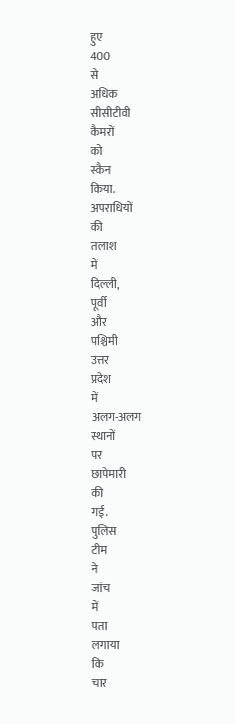हुए
400
से
अधिक
सीसीटीवी
कैमरों
को
स्कैन
किया.
अपराधियों
की
तलाश
में
दिल्ली,
पूर्वी
और
पश्चिमी
उत्तर
प्रदेश
में
अलग-अलग
स्थानों
पर
छापेमारी
की
गई.
पुलिस
टीम
ने
जांच
में
पता
लगाया
कि
चार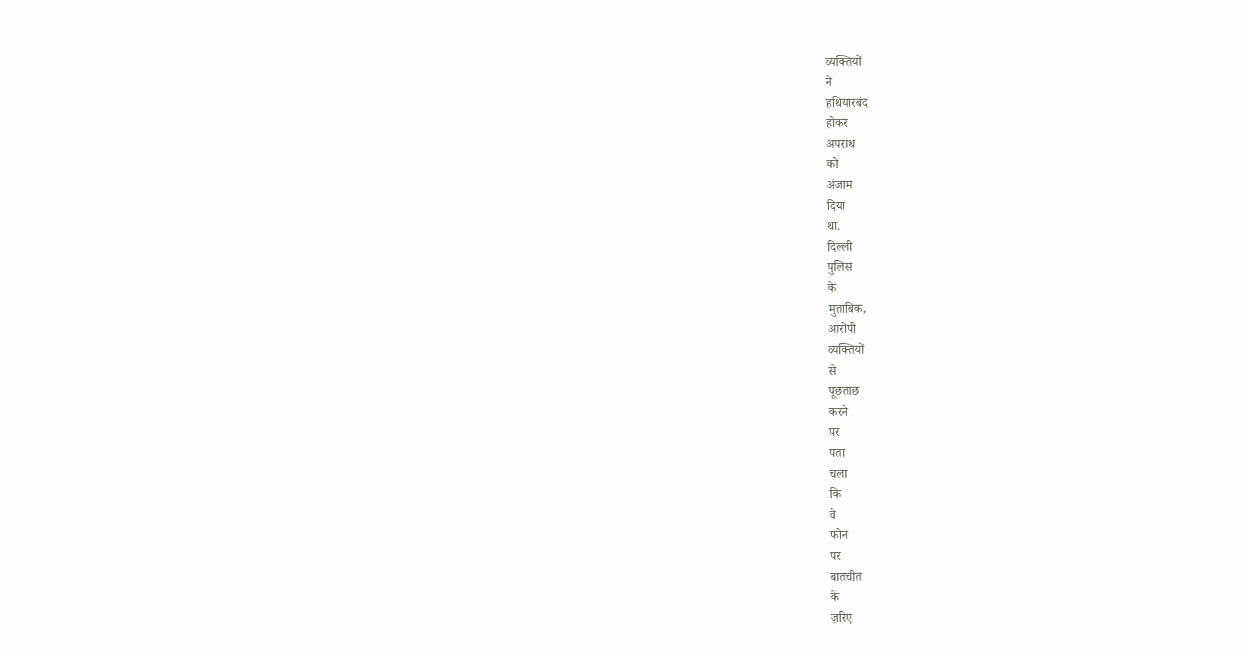व्यक्तियों
ने
हथियारबंद
होकर
अपराध
को
अंजाम
दिया
था.
दिल्ली
पुलिस
के
मुताबिक,
आरोपी
व्यक्तियों
से
पूछताछ
करने
पर
पता
चला
कि
वे
फोन
पर
बातचीत
के
ज़रिए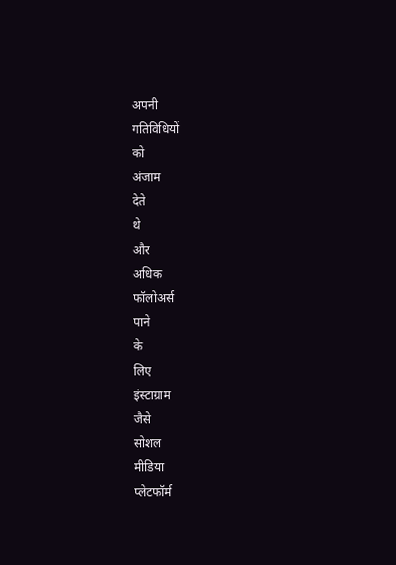अपनी
गतिविधियों
को
अंजाम
देते
थे
और
अधिक
फॉलोअर्स
पाने
के
लिए
इंस्टाग्राम
जैसे
सोशल
मीडिया
प्लेटफॉर्म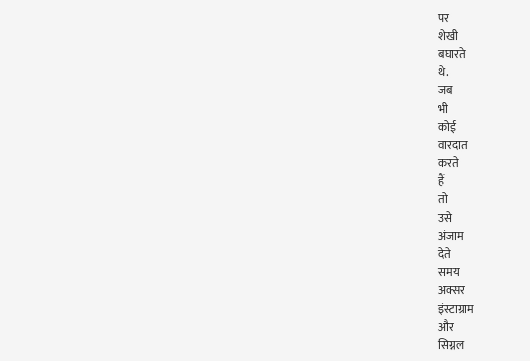पर
शेखी
बघारते
थे.
जब
भी
कोई
वारदात
करते
हैं
तो
उसे
अंजाम
देते
समय
अक्सर
इंस्टाग्राम
और
सिग्नल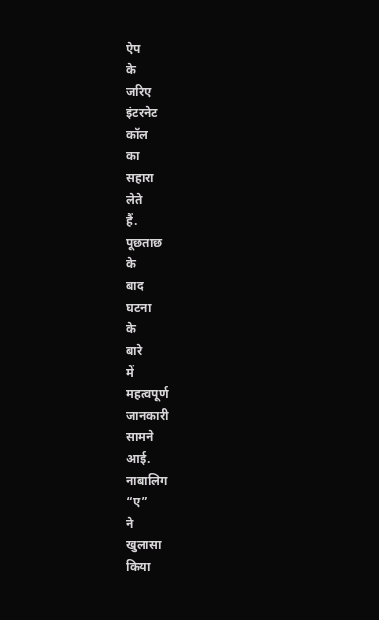ऐप
के
जरिए
इंटरनेट
कॉल
का
सहारा
लेते
हैं.
पूछताछ
के
बाद
घटना
के
बारे
में
महत्वपूर्ण
जानकारी
सामने
आई.
नाबालिग
“ए”
ने
खुलासा
किया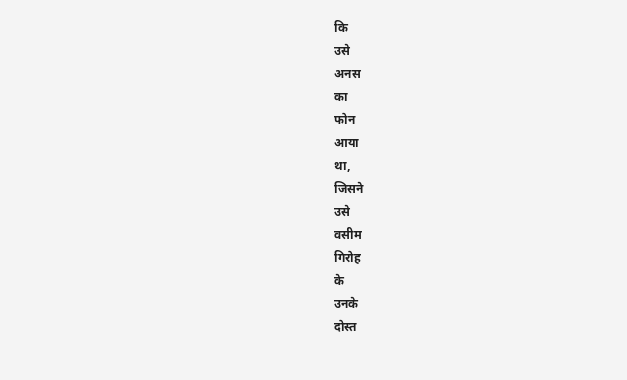कि
उसे
अनस
का
फोन
आया
था,
जिसने
उसे
वसीम
गिरोह
के
उनके
दोस्त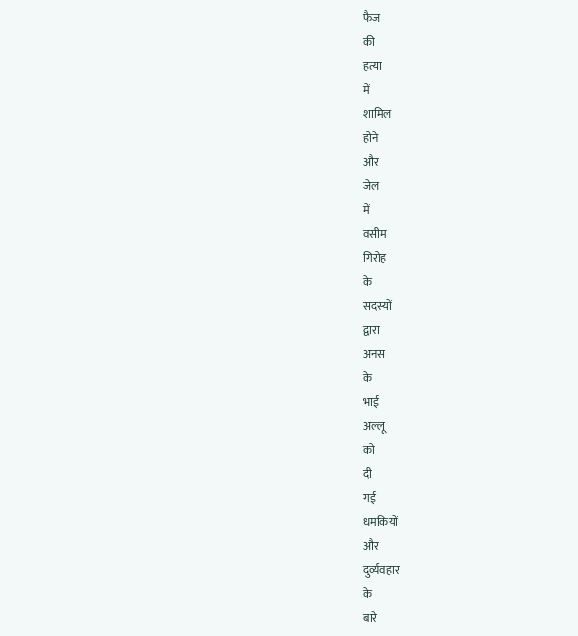फैज
की
हत्या
में
शामिल
होने
और
जेल
में
वसीम
गिरोह
के
सदस्यों
द्वारा
अनस
के
भाई
अल्लू
को
दी
गई
धमकियों
और
दुर्व्यवहार
के
बारे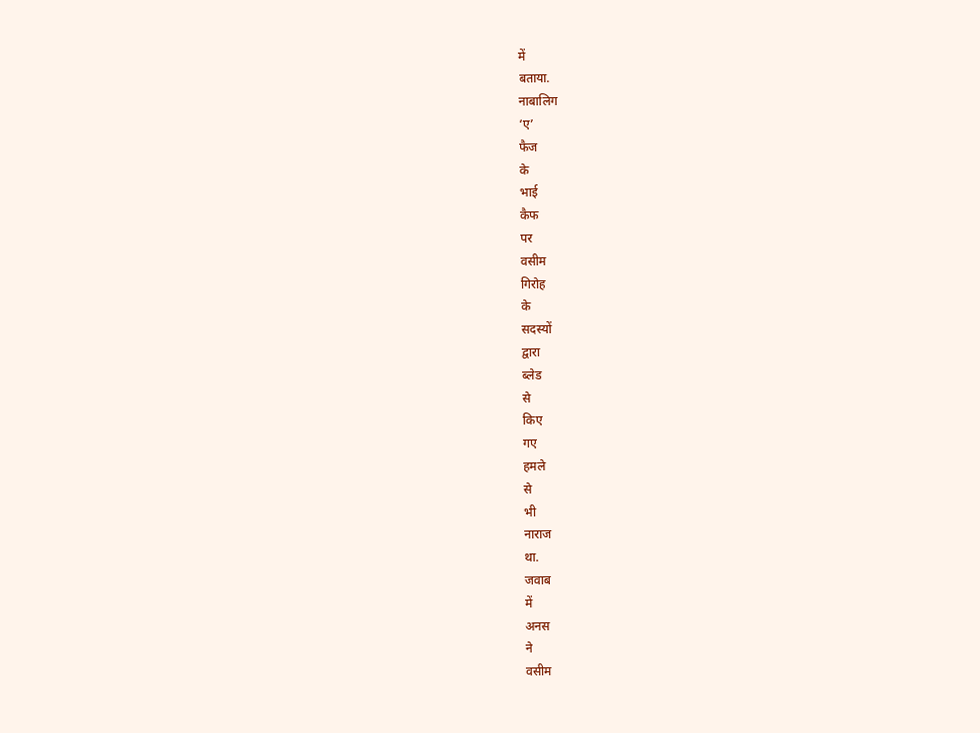में
बताया.
नाबालिग
‘ए’
फैज
के
भाई
कैफ
पर
वसीम
गिरोह
के
सदस्यों
द्वारा
ब्लेड
से
किए
गए
हमले
से
भी
नाराज
था.
जवाब
में
अनस
ने
वसीम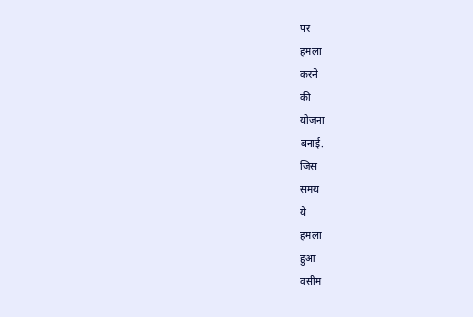पर
हमला
करने
की
योजना
बनाई.
जिस
समय
ये
हमला
हुआ
वसीम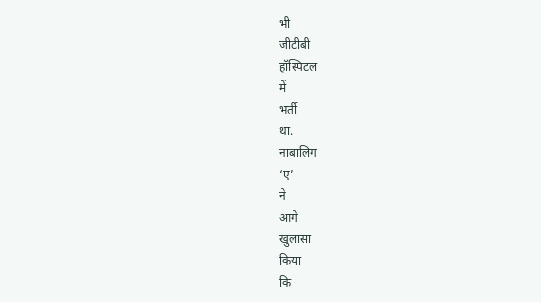भी
जीटीबी
हॉस्पिटल
में
भर्ती
था.
नाबालिग
‘ए’
ने
आगे
खुलासा
किया
कि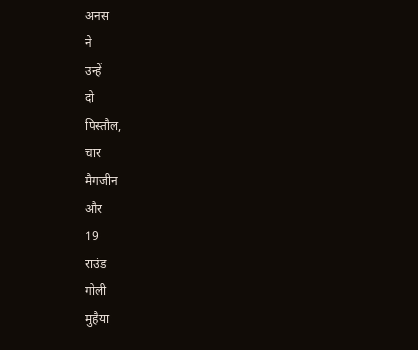अनस
ने
उन्हें
दो
पिस्तौल,
चार
मैगजीन
और
19
राउंड
गोली
मुहैया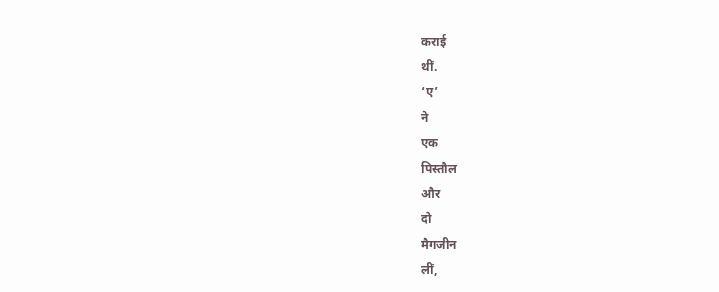कराई
थीं.
‘ए’
ने
एक
पिस्तौल
और
दो
मैगजीन
लीं,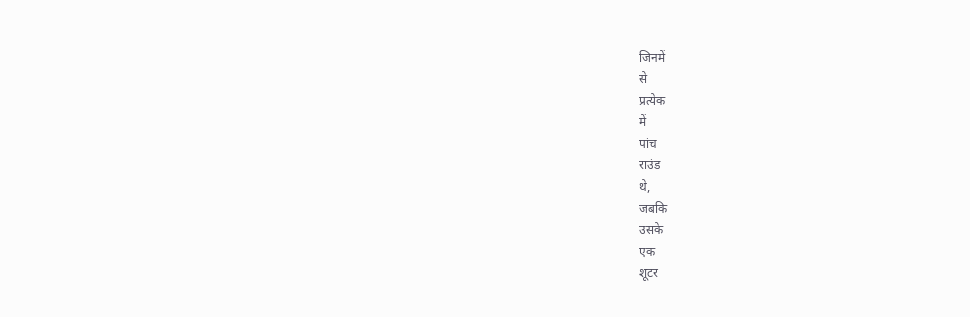जिनमें
से
प्रत्येक
में
पांच
राउंड
थे,
जबकि
उसके
एक
शूटर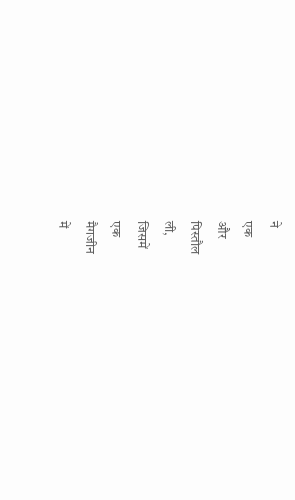ने
एक
और
पिस्तौल
ली,
जिसमें
एक
मैगजीन
में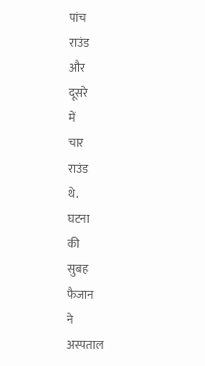पांच
राउंड
और
दूसरे
में
चार
राउंड
थे.
घटना
की
सुबह
फैजान
ने
अस्पताल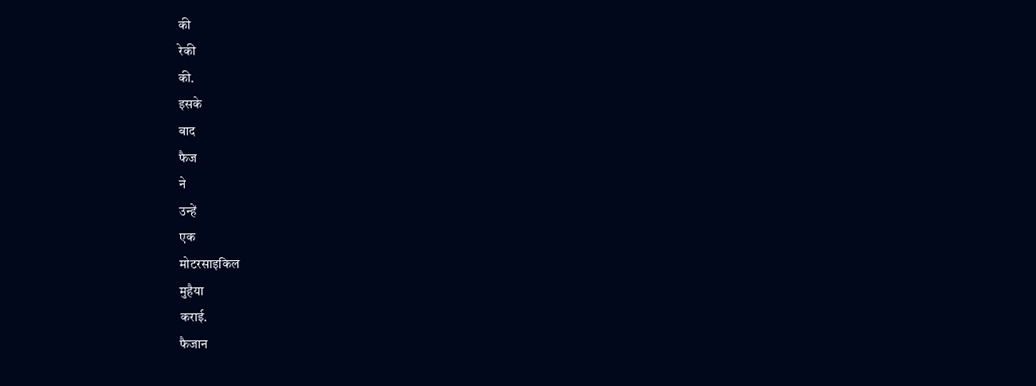की
रेकी
की.
इसके
बाद
फैज
ने
उन्हें
एक
मोटरसाइकिल
मुहैया
कराई.
फैजान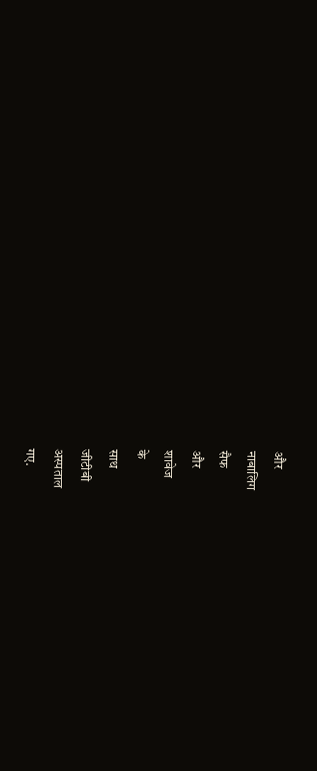और
नाबालिग
सैफ
और
शावेज
के
साथ
जीटीबी
अस्पताल
गए.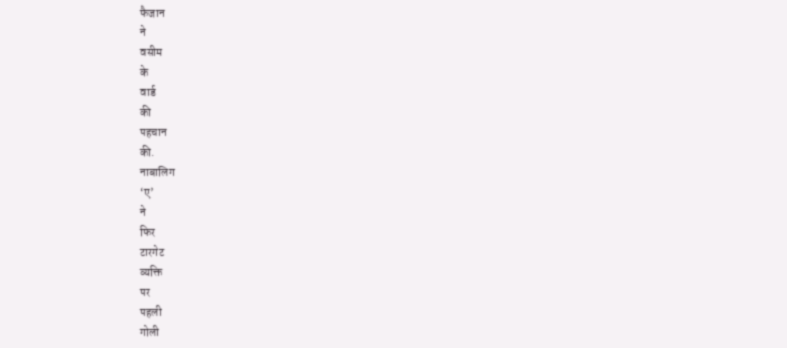फैजान
ने
वसीम
के
वार्ड
की
पहचान
की.
नाबालिग
‘ए’
ने
फिर
टारगेट
व्यक्ति
पर
पहली
गोली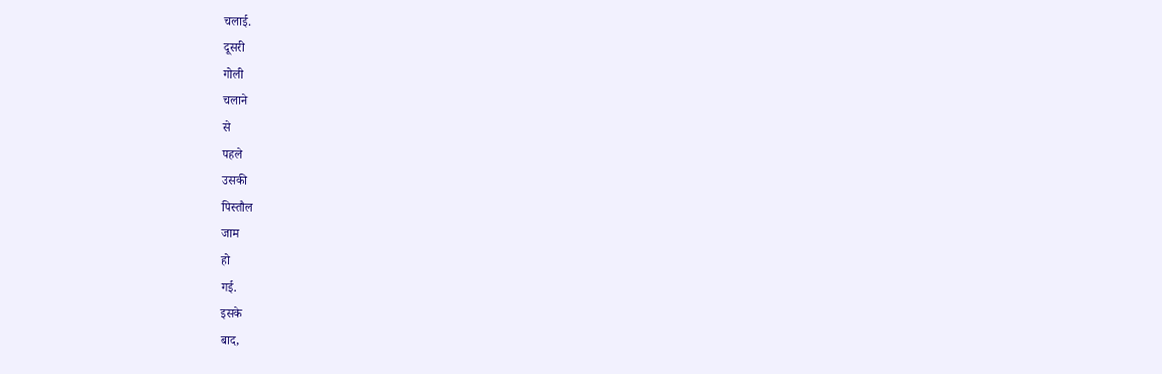चलाई.
दूसरी
गोली
चलाने
से
पहले
उसकी
पिस्तौल
जाम
हो
गई.
इसके
बाद,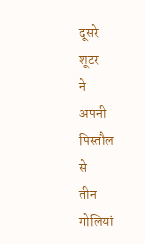दूसरे
शूटर
ने
अपनी
पिस्तौल
से
तीन
गोलियां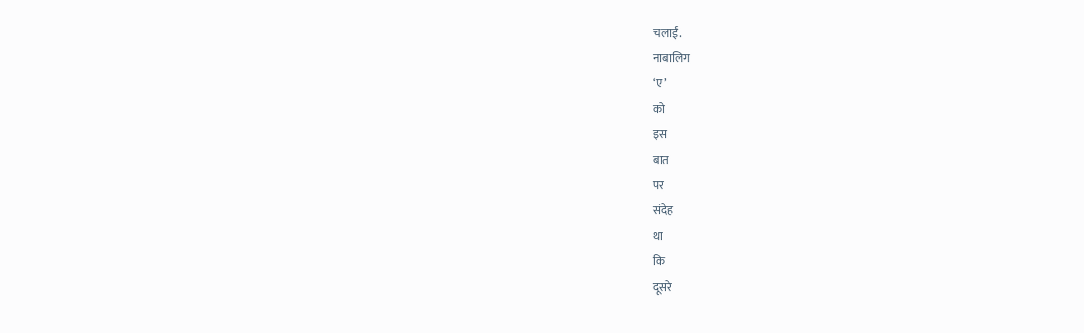चलाईं.
नाबालिग
‘ए’
को
इस
बात
पर
संदेह
था
कि
दूसरे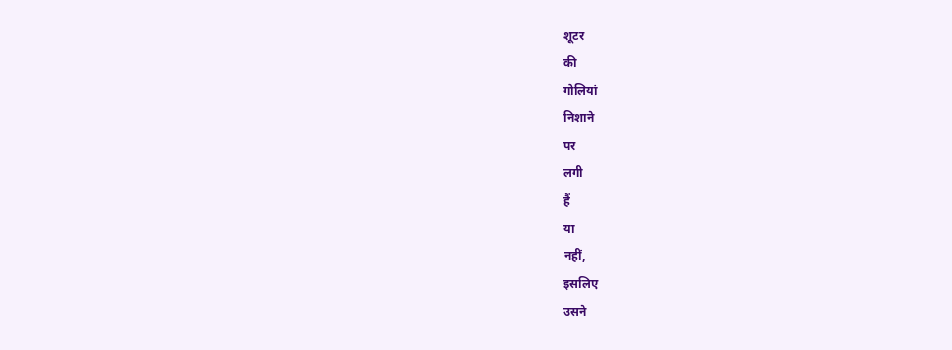शूटर
की
गोलियां
निशाने
पर
लगी
हैं
या
नहीं,
इसलिए
उसने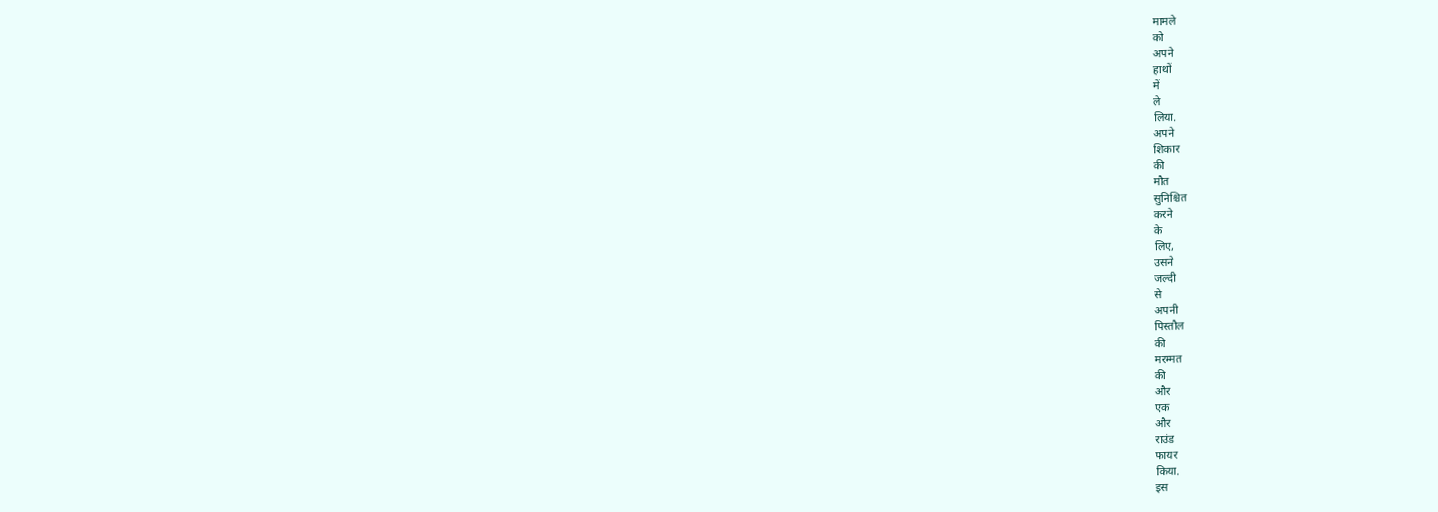मामले
को
अपने
हाथों
में
ले
लिया.
अपने
शिकार
की
मौत
सुनिश्चित
करने
के
लिए,
उसने
जल्दी
से
अपनी
पिस्तौल
की
मरम्मत
की
और
एक
और
राउंड
फायर
किया.
इस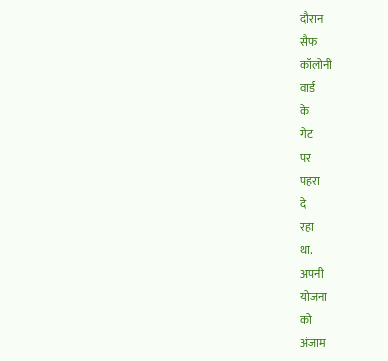दौरान
सैफ
कॉलोनी
वार्ड
के
गेट
पर
पहरा
दे
रहा
था.
अपनी
योजना
को
अंजाम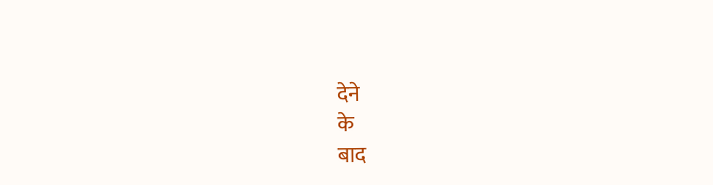देने
के
बाद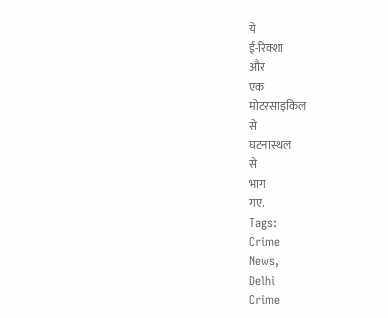ये
ई-रिक्शा
और
एक
मोटरसाइकिल
से
घटनास्थल
से
भाग
गए.
Tags:
Crime
News,
Delhi
Crime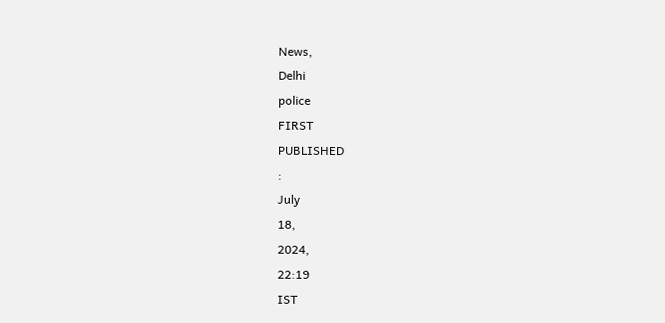News,
Delhi
police
FIRST
PUBLISHED
:
July
18,
2024,
22:19
IST